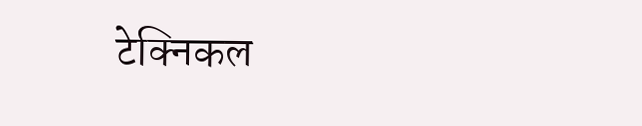टेक्निकल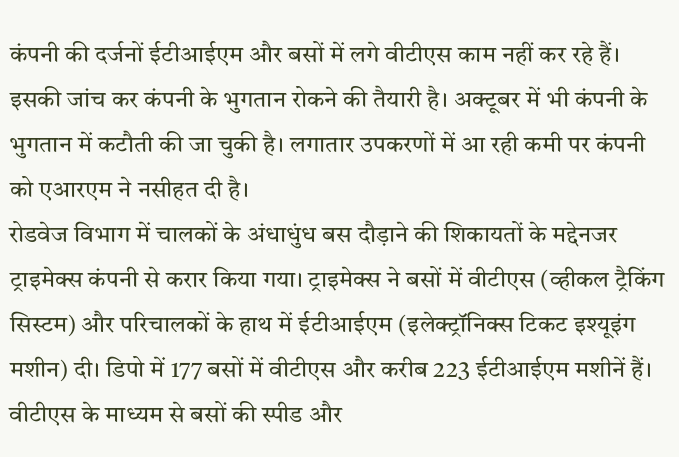कंपनी की दर्जनों ईटीआईएम और बसों में लगे वीटीएस काम नहीं कर रहे हैं। इसकी जांच कर कंपनी के भुगतान रोकने की तैयारी है। अक्टूबर में भी कंपनी के भुगतान में कटौती की जा चुकी है। लगातार उपकरणों में आ रही कमी पर कंपनी को एआरएम ने नसीहत दी है।
रोडवेज विभाग में चालकों के अंधाधुंध बस दौड़ाने की शिकायतों के मद्देनजर ट्राइमेक्स कंपनी से करार किया गया। ट्राइमेक्स ने बसों में वीटीएस (व्हीकल ट्रैकिंग सिस्टम) और परिचालकों के हाथ में ईटीआईएम (इलेक्ट्रॉनिक्स टिकट इश्यूइंग मशीन) दी। डिपो में 177 बसों में वीटीएस और करीब 223 ईटीआईएम मशीनें हैं। वीटीएस के माध्यम से बसों की स्पीड और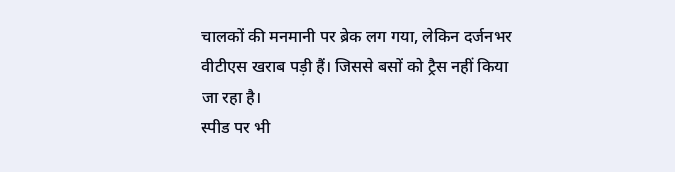चालकों की मनमानी पर ब्रेक लग गया, लेकिन दर्जनभर वीटीएस खराब पड़ी हैं। जिससे बसों को ट्रैस नहीं किया जा रहा है।
स्पीड पर भी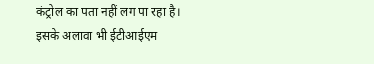कंट्रोल का पता नहीं लग पा रहा है। इसके अलावा भी ईटीआईएम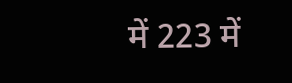में 223 में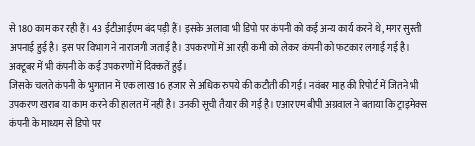से 180 काम कर रही हैं। 43 ईटीआईएम बंद पड़ी हैं। इसके अलावा भी डिपो पर कंपनी को कई अन्य कार्य करने थे, मगर सुस्ती अपनाई हुई है। इस पर विभाग ने नाराजगी जताई है। उपकरणों में आ रही कमी को लेकर कंपनी को फटकार लगाई गई है। अक्टूबर में भी कंपनी के कई उपकरणों में दिक्कतें हुईं।
जिसके चलते कंपनी के भुगतान में एक लाख 16 हजार से अधिक रुपये की कटौती की गई। नवंबर माह की रिपोर्ट में जितने भी उपकरण खराब या काम करने की हालत में नहीं है। उनकी सूची तैयार की गई है। एआरएम बीपी अग्रवाल ने बताया कि ट्राइमेक्स कंपनी के माध्यम से डिपो पर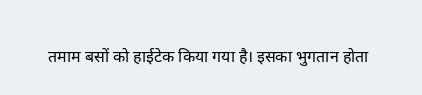तमाम बसों को हाईटेक किया गया है। इसका भुगतान होता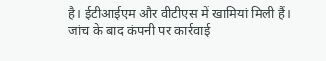है। ईटीआईएम और वीटीएस में खामियां मिली हैं। जांच के बाद कंपनी पर कार्रवाई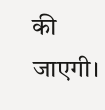की जाएगी।